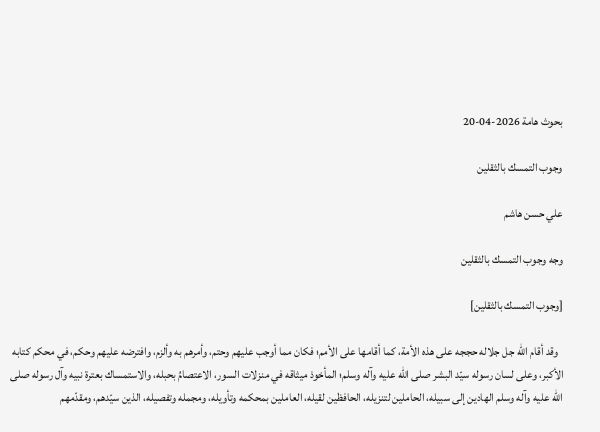بحوث هامة 2026-04-20

وجوب التمسك بالثقلين

علي حسن هاشم

وجه وجوب التمسك بالثقلين

[وجوب التمسك بالثقلين]

  وقد أقام الله جل جلاله حججه على هذه الأمة، كما أقامها على الأمم؛ فكان مما أوجب عليهم وحتم، وأمرهم به وألزم، وافترضه عليهم وحكم، في محكم كتابه الأكبر، وعلى لسان رسوله سيّد البشر صلى الله عليه وآله وسلم؛ المأخوذ ميثاقه في منزلات السور، الاعتصامُ بحبله، والاستمساك بعترة نبيه وآل رسوله صلى الله عليه وآله وسلم الهادين إلى سبيله، الحاملين لتنزيله، الحافظين لقيله، العاملين بمحكمه وتأويله، ومجمله وتفصيله، الذين سيّدهم، ومقدّمهم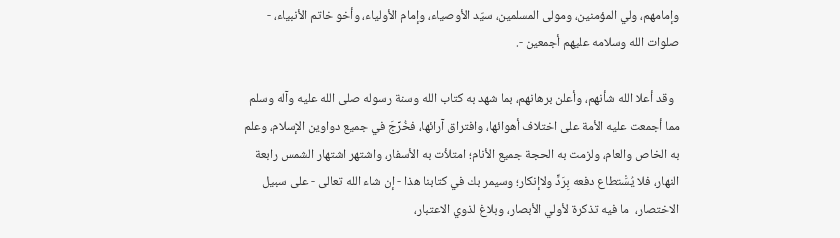وإمامهم، ولي المؤمنين، ومولى المسلمين، سيّد الأوصياء، وإمام الأولياء، وأخو خاتم الأنبياء، - صلوات الله وسلامه عليهم أجمعين -.

  وقد أعلا الله شأنهم، وأعلن برهانهم، بما شهد به كتاب الله وسنة رسوله صلى الله عليه وآله وسلم مما أجمعت عليه الأمة على اختلاف أهوائها، وافتراق آرائها، فخُرِّجَ في جميع دواوين الإسلام، وعلم به الخاص والعام، ولزمت به الحجة جميع الأنام؛ امتلأت به الأسفار، واشتهر اشتهار الشمس رابعة النهار، فلا يُسَْتطاع دفعه بِرَدٍّ ولاإنكار؛ وسيمر بك في كتابنا هذا - إن شاء الله تعالى - على سبيل الاختصار،  ما فيه تذكرة لأولي الأبصار، وبلاغ لذوي الاعتبار،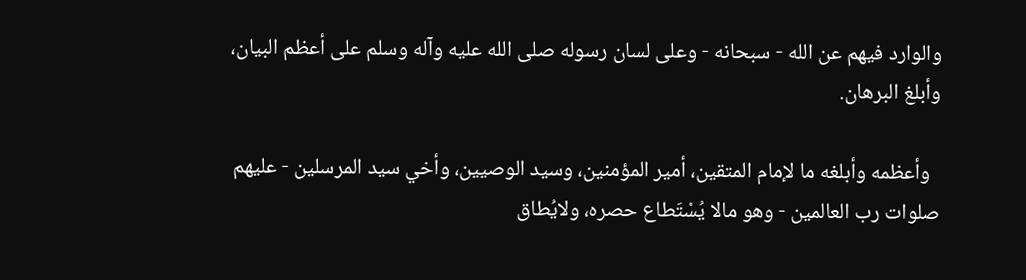والوارد فيهم عن الله - سبحانه - وعلى لسان رسوله صلى الله عليه وآله وسلم على أعظم البيان، وأبلغ البرهان.

  وأعظمه وأبلغه ما لإمام المتقين، أمير المؤمنين، وسيد الوصيين، وأخي سيد المرسلين - عليهم صلوات رب العالمين - وهو مالا يُسْتَطاع حصره، ولايُطاق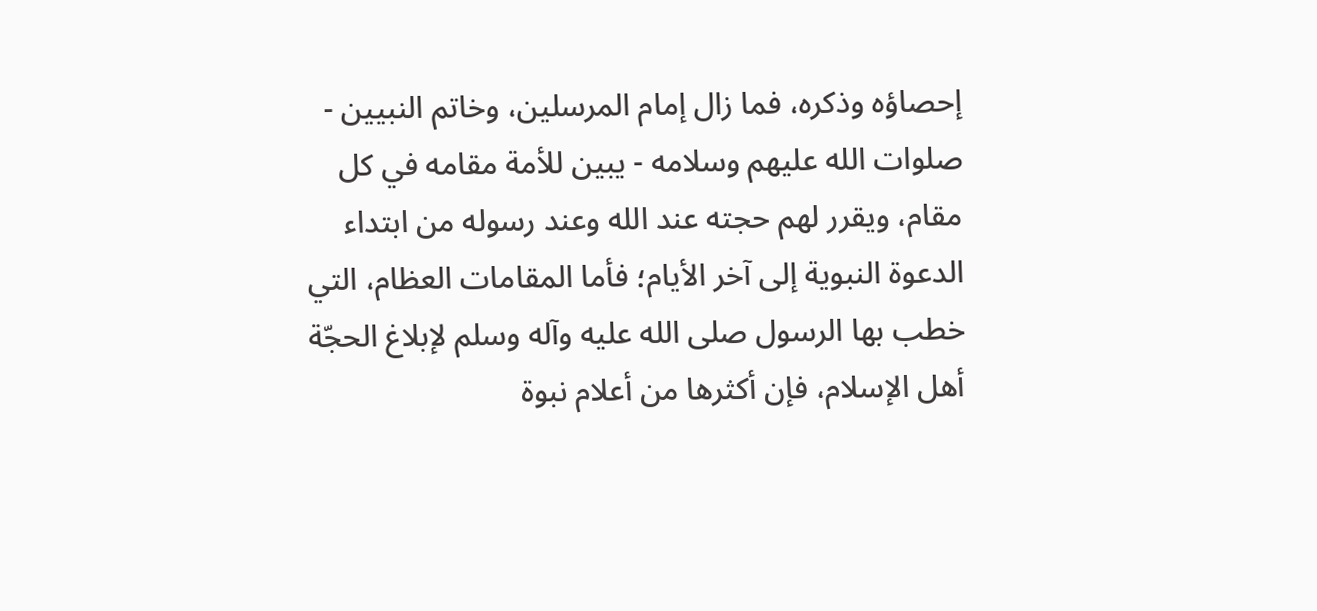إحصاؤه وذكره، فما زال إمام المرسلين، وخاتم النبيين - صلوات الله عليهم وسلامه - يبين للأمة مقامه في كل مقام، ويقرر لهم حجته عند الله وعند رسوله من ابتداء الدعوة النبوية إلى آخر الأيام؛ فأما المقامات العظام، التي خطب بها الرسول صلى الله عليه وآله وسلم لإبلاغ الحجّة أهل الإسلام، فإن أكثرها من أعلام نبوة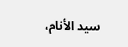سيد الأنام،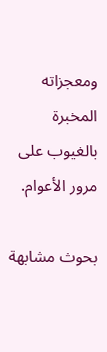ومعجزاته المخبرة بالغيوب على مرور الأعوام.

بحوث مشابهة